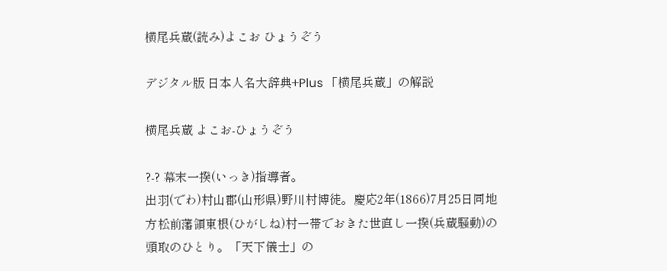横尾兵蔵(読み)よこお ひょうぞう

デジタル版 日本人名大辞典+Plus 「横尾兵蔵」の解説

横尾兵蔵 よこお-ひょうぞう

?-? 幕末一揆(いっき)指導者。
出羽(でわ)村山郡(山形県)野川村博徒。慶応2年(1866)7月25日同地方松前藩領東根(ひがしね)村一帯でおきた世直し一揆(兵蔵騒動)の頭取のひとり。「天下儀士」の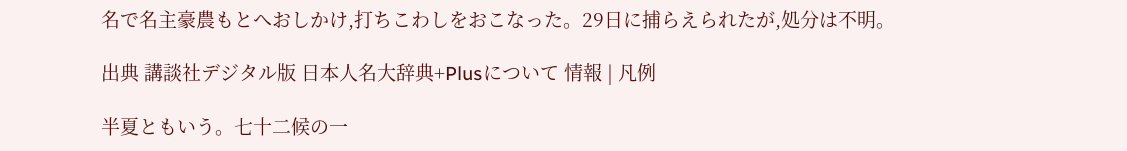名で名主豪農もとへおしかけ,打ちこわしをおこなった。29日に捕らえられたが,処分は不明。

出典 講談社デジタル版 日本人名大辞典+Plusについて 情報 | 凡例

半夏ともいう。七十二候の一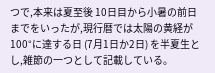つで,本来は夏至後 10日目から小暑の前日までをいったが,現行暦では太陽の黄経が 100°に達する日 (7月1日か2日) を半夏生とし,雑節の一つとして記載している。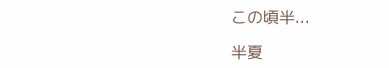この頃半...

半夏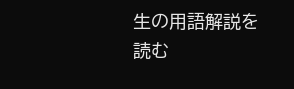生の用語解説を読む